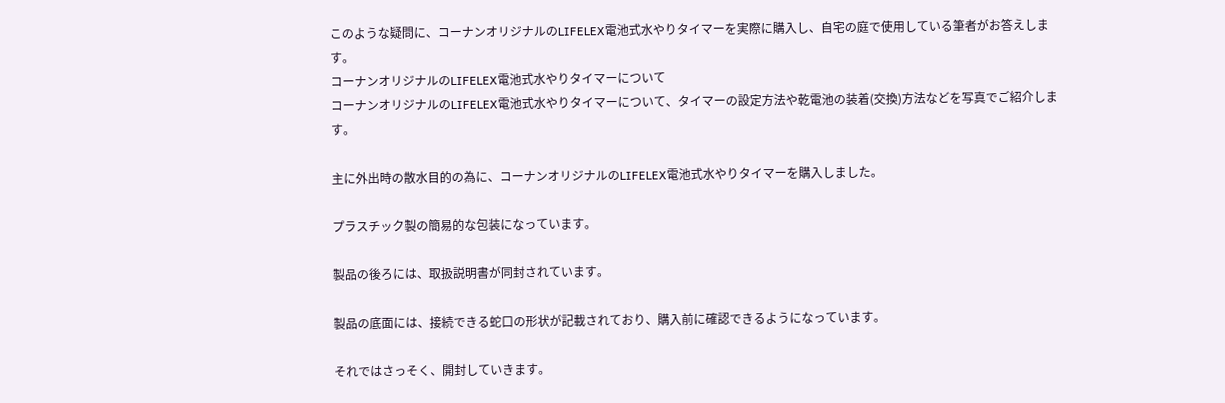このような疑問に、コーナンオリジナルのLIFELEX電池式水やりタイマーを実際に購入し、自宅の庭で使用している筆者がお答えします。
コーナンオリジナルのLIFELEX電池式水やりタイマーについて
コーナンオリジナルのLIFELEX電池式水やりタイマーについて、タイマーの設定方法や乾電池の装着(交換)方法などを写真でご紹介します。

主に外出時の散水目的の為に、コーナンオリジナルのLIFELEX電池式水やりタイマーを購入しました。

プラスチック製の簡易的な包装になっています。

製品の後ろには、取扱説明書が同封されています。

製品の底面には、接続できる蛇口の形状が記載されており、購入前に確認できるようになっています。

それではさっそく、開封していきます。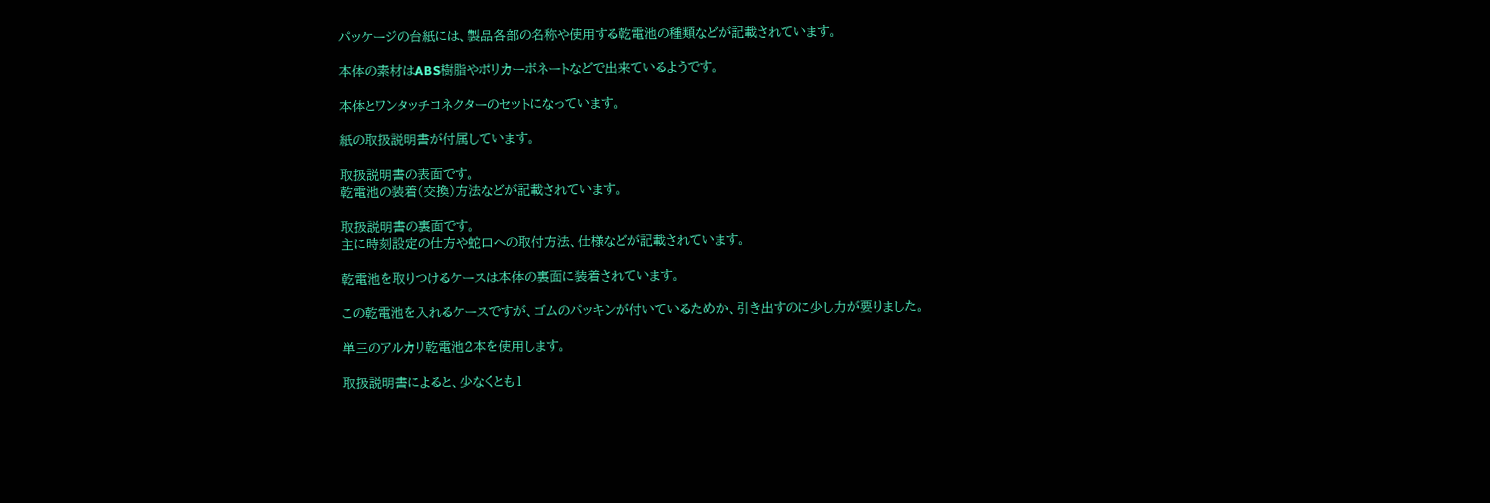パッケージの台紙には、製品各部の名称や使用する乾電池の種類などが記載されています。

本体の素材はABS樹脂やポリカーボネートなどで出来ているようです。

本体とワンタッチコネクターのセットになっています。

紙の取扱説明書が付属しています。

取扱説明書の表面です。
乾電池の装着(交換)方法などが記載されています。

取扱説明書の裏面です。
主に時刻設定の仕方や蛇口への取付方法、仕様などが記載されています。

乾電池を取りつけるケースは本体の裏面に装着されています。

この乾電池を入れるケースですが、ゴムのパッキンが付いているためか、引き出すのに少し力が要りました。

単三のアルカリ乾電池2本を使用します。

取扱説明書によると、少なくとも1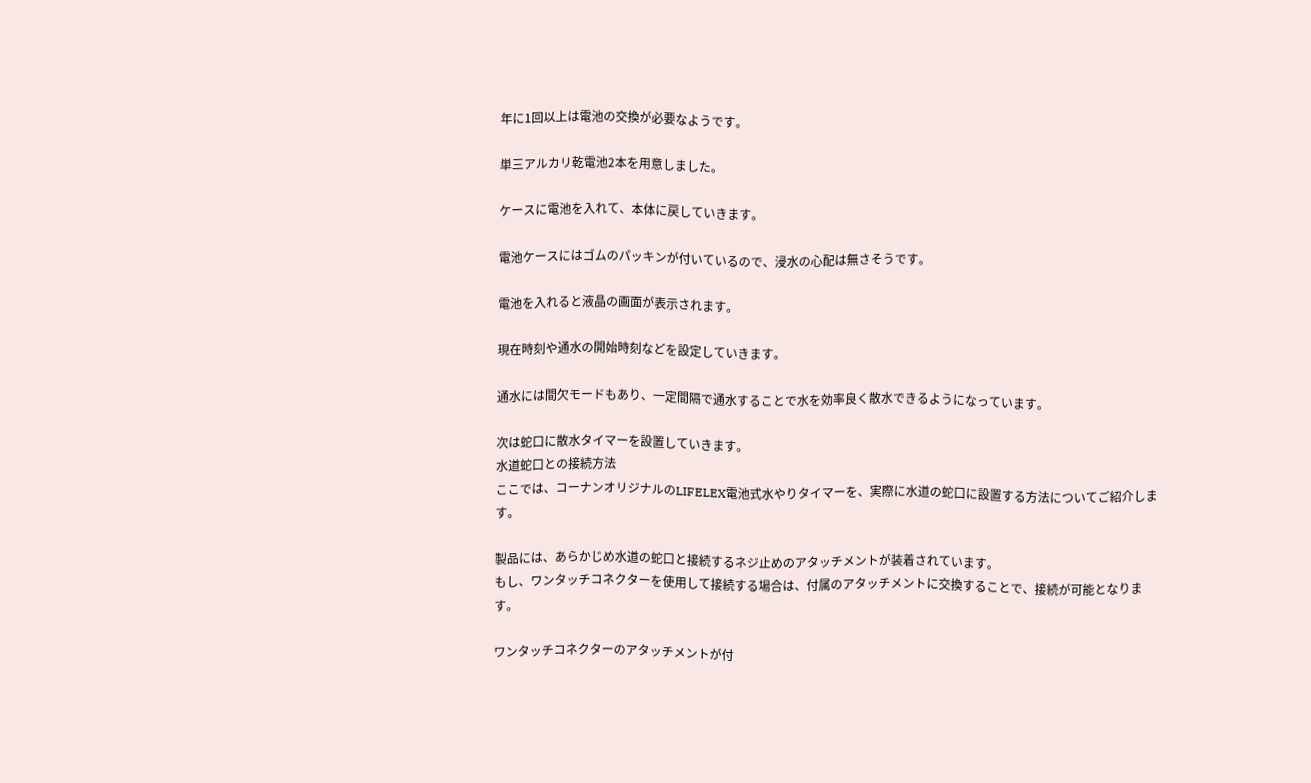年に1回以上は電池の交換が必要なようです。

単三アルカリ乾電池2本を用意しました。

ケースに電池を入れて、本体に戻していきます。

電池ケースにはゴムのパッキンが付いているので、浸水の心配は無さそうです。

電池を入れると液晶の画面が表示されます。

現在時刻や通水の開始時刻などを設定していきます。

通水には間欠モードもあり、一定間隔で通水することで水を効率良く散水できるようになっています。

次は蛇口に散水タイマーを設置していきます。
水道蛇口との接続方法
ここでは、コーナンオリジナルのLIFELEX電池式水やりタイマーを、実際に水道の蛇口に設置する方法についてご紹介します。

製品には、あらかじめ水道の蛇口と接続するネジ止めのアタッチメントが装着されています。
もし、ワンタッチコネクターを使用して接続する場合は、付属のアタッチメントに交換することで、接続が可能となります。

ワンタッチコネクターのアタッチメントが付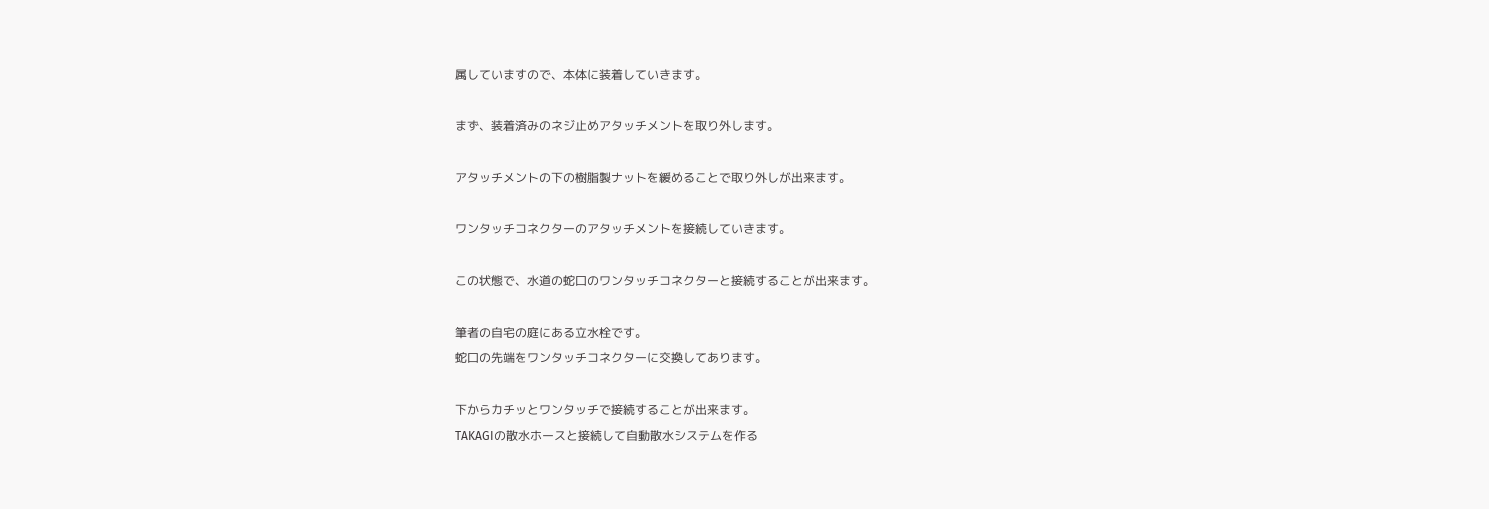属していますので、本体に装着していきます。

まず、装着済みのネジ止めアタッチメントを取り外します。

アタッチメントの下の樹脂製ナットを緩めることで取り外しが出来ます。

ワンタッチコネクターのアタッチメントを接続していきます。

この状態で、水道の蛇口のワンタッチコネクターと接続することが出来ます。

筆者の自宅の庭にある立水栓です。
蛇口の先端をワンタッチコネクターに交換してあります。

下からカチッとワンタッチで接続することが出来ます。
TAKAGIの散水ホースと接続して自動散水システムを作る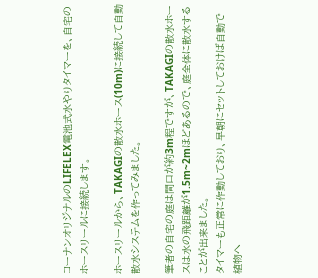コーナンオリジナルのLIFELEX電池式水やりタイマーを、自宅のホースリールに接続します。

ホースリールから、TAKAGIの散水ホース(10m)に接続して自動散水システムを作ってみました。

筆者の自宅の庭は間口が約3m程ですが、TAKAGIの散水ホースは水の飛距離が1.5m~2mほどあるので、庭全体に散水することが出来ました。
タイマーも正常に作動しており、早朝にセットしておけば自動で植物へ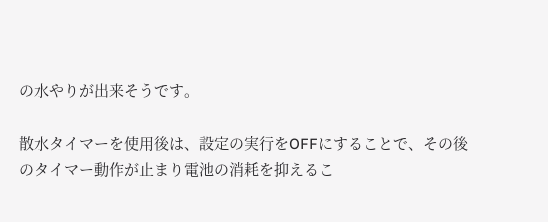の水やりが出来そうです。

散水タイマーを使用後は、設定の実行をOFFにすることで、その後のタイマー動作が止まり電池の消耗を抑えるこ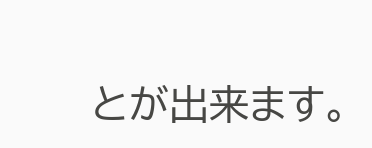とが出来ます。